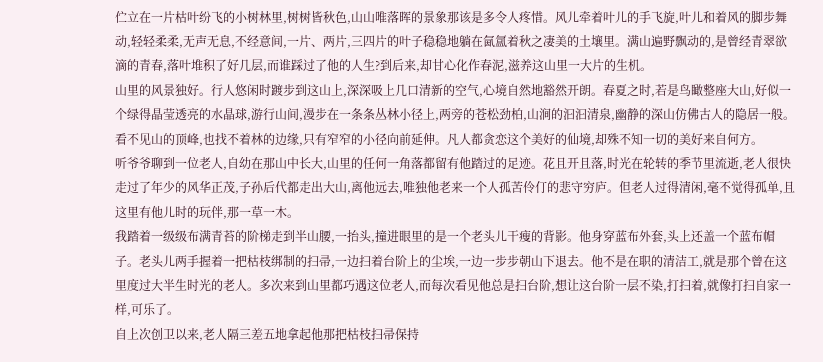伫立在一片枯叶纷飞的小树林里,树树皆秋色,山山唯落晖的景象那该是多令人疼惜。风儿牵着叶儿的手飞旋,叶儿和着风的脚步舞动,轻轻柔柔,无声无息,不经意间,一片、两片,三四片的叶子稳稳地躺在氤氲着秋之凄美的土壤里。满山遍野飘动的,是曾经青翠欲滴的青春,落叶堆积了好几层,而谁踩过了他的人生?到后来,却甘心化作春泥,滋养这山里一大片的生机。
山里的风景独好。行人悠闲时踱步到这山上,深深吸上几口清新的空气,心境自然地豁然开朗。春夏之时,若是鸟瞰整座大山,好似一个绿得晶莹透亮的水晶球,游行山间,漫步在一条条丛林小径上,两旁的苍松劲柏,山涧的汩汩清泉,幽静的深山仿佛古人的隐居一般。看不见山的顶峰,也找不着林的边缘,只有窄窄的小径向前延伸。凡人都贪恋这个美好的仙境,却殊不知一切的美好来自何方。
听爷爷聊到一位老人,自幼在那山中长大,山里的任何一角落都留有他踏过的足迹。花且开且落,时光在轮转的季节里流逝,老人很快走过了年少的风华正茂,子孙后代都走出大山,离他远去,唯独他老来一个人孤苦伶仃的悲守穷庐。但老人过得清闲,毫不觉得孤单,且这里有他儿时的玩伴,那一草一木。
我踏着一级级布满青苔的阶梯走到半山腰,一抬头,撞进眼里的是一个老头儿干瘦的背影。他身穿蓝布外套,头上还盖一个蓝布帽子。老头儿两手握着一把枯枝绑制的扫帚,一边扫着台阶上的尘埃,一边一步步朝山下退去。他不是在职的清洁工,就是那个曾在这里度过大半生时光的老人。多次来到山里都巧遇这位老人,而每次看见他总是扫台阶,想让这台阶一层不染,打扫着,就像打扫自家一样,可乐了。
自上次创卫以来,老人隔三差五地拿起他那把枯枝扫帚保持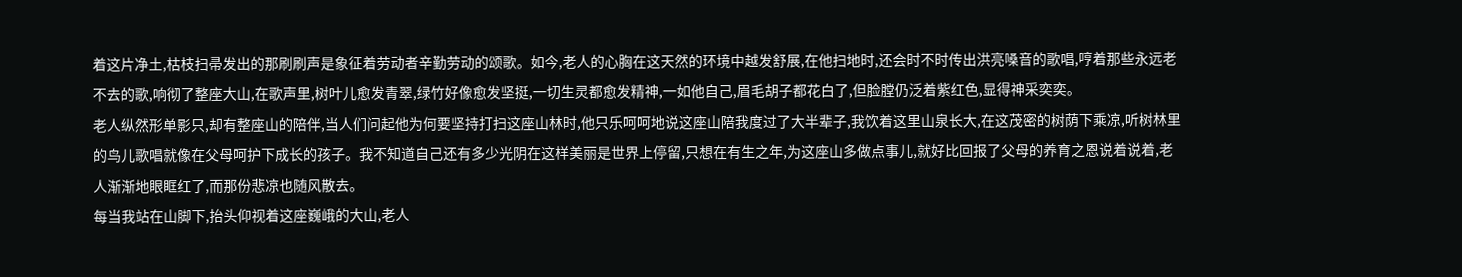着这片净土,枯枝扫帚发出的那刷刷声是象征着劳动者辛勤劳动的颂歌。如今,老人的心胸在这天然的环境中越发舒展,在他扫地时,还会时不时传出洪亮嗓音的歌唱,哼着那些永远老不去的歌,响彻了整座大山,在歌声里,树叶儿愈发青翠,绿竹好像愈发坚挺,一切生灵都愈发精神,一如他自己,眉毛胡子都花白了,但脸膛仍泛着紫红色,显得神采奕奕。
老人纵然形单影只,却有整座山的陪伴,当人们问起他为何要坚持打扫这座山林时,他只乐呵呵地说这座山陪我度过了大半辈子,我饮着这里山泉长大,在这茂密的树荫下乘凉,听树林里的鸟儿歌唱就像在父母呵护下成长的孩子。我不知道自己还有多少光阴在这样美丽是世界上停留,只想在有生之年,为这座山多做点事儿,就好比回报了父母的养育之恩说着说着,老人渐渐地眼眶红了,而那份悲凉也随风散去。
每当我站在山脚下,抬头仰视着这座巍峨的大山,老人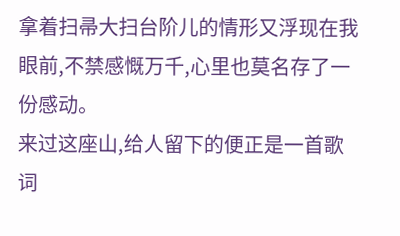拿着扫帚大扫台阶儿的情形又浮现在我眼前,不禁感慨万千,心里也莫名存了一份感动。
来过这座山,给人留下的便正是一首歌词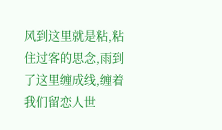风到这里就是粘,粘住过客的思念,雨到了这里缠成线,缠着我们留恋人世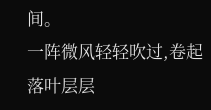间。
一阵微风轻轻吹过,卷起落叶层层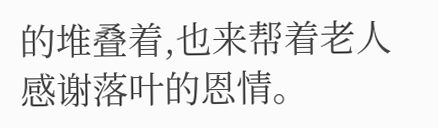的堆叠着,也来帮着老人感谢落叶的恩情。